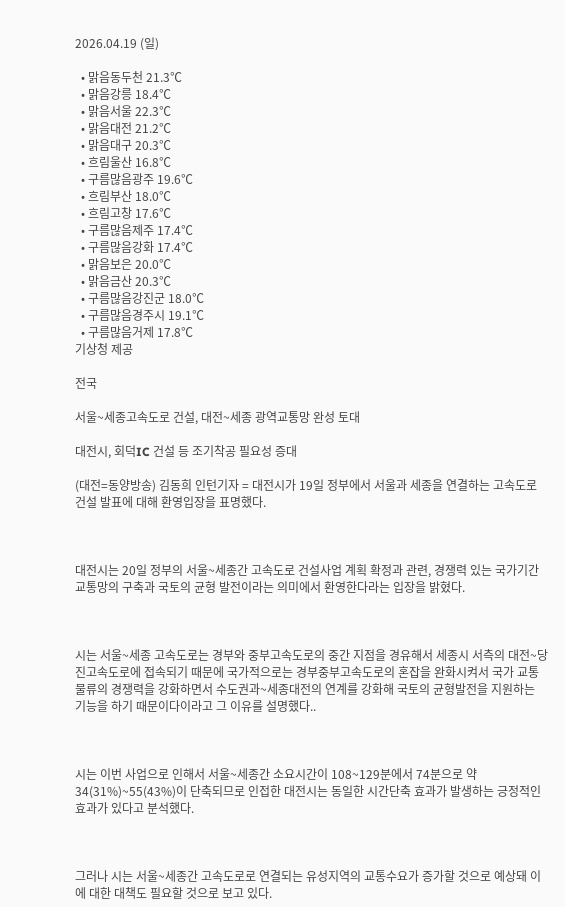2026.04.19 (일)

  • 맑음동두천 21.3℃
  • 맑음강릉 18.4℃
  • 맑음서울 22.3℃
  • 맑음대전 21.2℃
  • 맑음대구 20.3℃
  • 흐림울산 16.8℃
  • 구름많음광주 19.6℃
  • 흐림부산 18.0℃
  • 흐림고창 17.6℃
  • 구름많음제주 17.4℃
  • 구름많음강화 17.4℃
  • 맑음보은 20.0℃
  • 맑음금산 20.3℃
  • 구름많음강진군 18.0℃
  • 구름많음경주시 19.1℃
  • 구름많음거제 17.8℃
기상청 제공

전국

서울~세종고속도로 건설, 대전~세종 광역교통망 완성 토대

대전시, 회덕IC 건설 등 조기착공 필요성 증대

(대전=동양방송) 김동희 인턴기자 = 대전시가 19일 정부에서 서울과 세종을 연결하는 고속도로 건설 발표에 대해 환영입장을 표명했다.



대전시는 20일 정부의 서울~세종간 고속도로 건설사업 계획 확정과 관련, 경쟁력 있는 국가기간교통망의 구축과 국토의 균형 발전이라는 의미에서 환영한다라는 입장을 밝혔다.



시는 서울~세종 고속도로는 경부와 중부고속도로의 중간 지점을 경유해서 세종시 서측의 대전~당진고속도로에 접속되기 때문에 국가적으로는 경부중부고속도로의 혼잡을 완화시켜서 국가 교통물류의 경쟁력을 강화하면서 수도권과~세종대전의 연계를 강화해 국토의 균형발전을 지원하는 기능을 하기 때문이다이라고 그 이유를 설명했다..



시는 이번 사업으로 인해서 서울~세종간 소요시간이 108~129분에서 74분으로 약 34(31%)~55(43%)이 단축되므로 인접한 대전시는 동일한 시간단축 효과가 발생하는 긍정적인 효과가 있다고 분석했다.



그러나 시는 서울~세종간 고속도로로 연결되는 유성지역의 교통수요가 증가할 것으로 예상돼 이에 대한 대책도 필요할 것으로 보고 있다.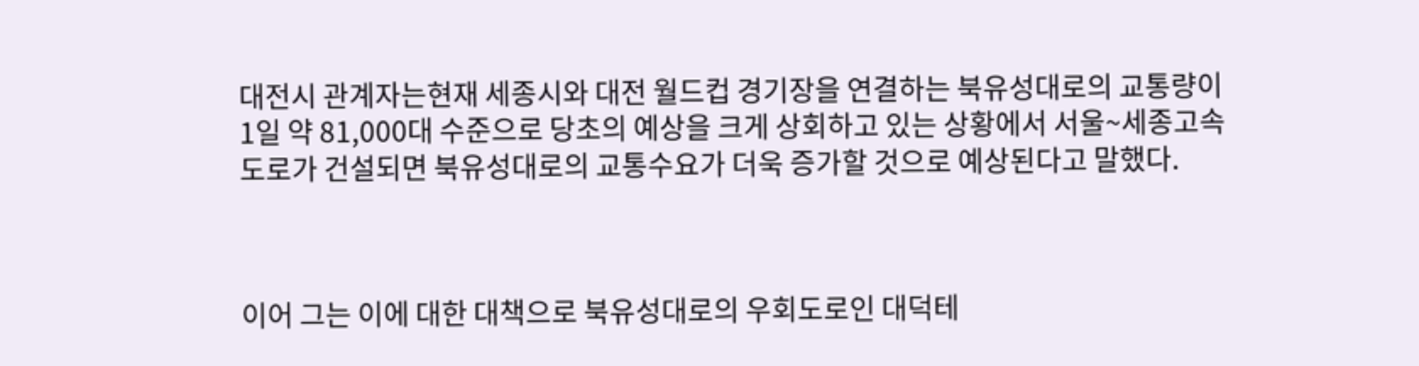대전시 관계자는현재 세종시와 대전 월드컵 경기장을 연결하는 북유성대로의 교통량이 1일 약 81,000대 수준으로 당초의 예상을 크게 상회하고 있는 상황에서 서울~세종고속도로가 건설되면 북유성대로의 교통수요가 더욱 증가할 것으로 예상된다고 말했다.



이어 그는 이에 대한 대책으로 북유성대로의 우회도로인 대덕테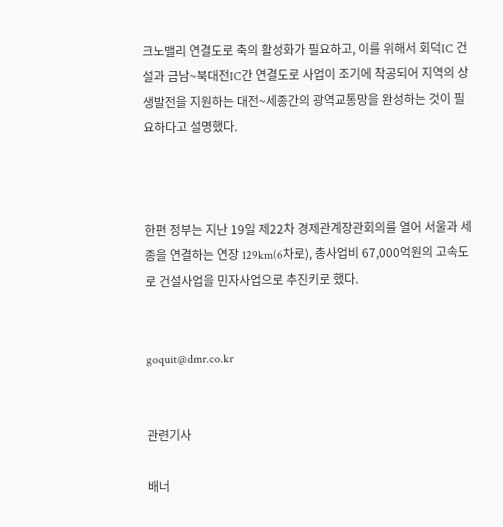크노밸리 연결도로 축의 활성화가 필요하고, 이를 위해서 회덕IC 건설과 금남~북대전IC간 연결도로 사업이 조기에 착공되어 지역의 상생발전을 지원하는 대전~세종간의 광역교통망을 완성하는 것이 필요하다고 설명했다.



한편 정부는 지난 19일 제22차 경제관계장관회의를 열어 서울과 세종을 연결하는 연장 129km(6차로), 총사업비 67,000억원의 고속도로 건설사업을 민자사업으로 추진키로 했다.


goquit@dmr.co.kr


관련기사

배너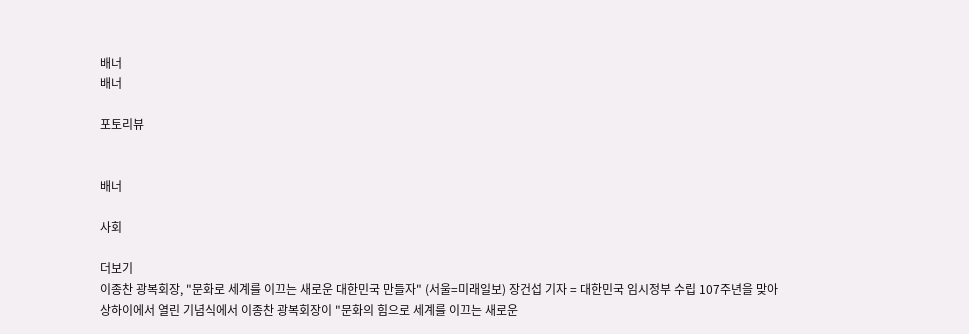배너
배너

포토리뷰


배너

사회

더보기
이종찬 광복회장, "문화로 세계를 이끄는 새로운 대한민국 만들자" (서울=미래일보) 장건섭 기자 = 대한민국 임시정부 수립 107주년을 맞아 상하이에서 열린 기념식에서 이종찬 광복회장이 "문화의 힘으로 세계를 이끄는 새로운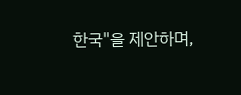한국"을 제안하며,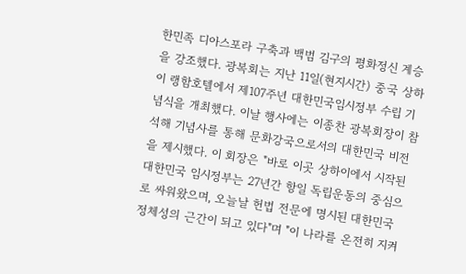한민족 디아스포라 구축과 백범 김구의 평화정신 계승을 강조했다. 광복회는 지난 11일(현지시간) 중국 상하이 랭함호텔에서 제107주년 대한민국임시정부 수립 기념식을 개최했다. 이날 행사에는 이종찬 광복회장이 참석해 기념사를 통해 문화강국으로서의 대한민국 비전을 제시했다. 이 회장은 "바로 이곳 상하이에서 시작된 대한민국 임시정부는 27년간 항일 독립운동의 중심으로 싸워왔으며, 오늘날 헌법 전문에 명시된 대한민국 정체성의 근간이 되고 있다"며 "이 나라를 온전히 지켜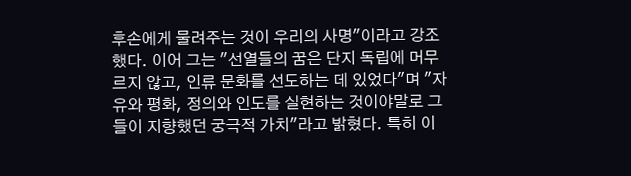후손에게 물려주는 것이 우리의 사명"이라고 강조했다. 이어 그는 "선열들의 꿈은 단지 독립에 머무르지 않고, 인류 문화를 선도하는 데 있었다"며 "자유와 평화, 정의와 인도를 실현하는 것이야말로 그들이 지향했던 궁극적 가치"라고 밝혔다. 특히 이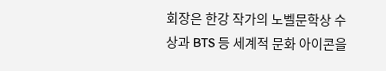회장은 한강 작가의 노벨문학상 수상과 BTS 등 세계적 문화 아이콘을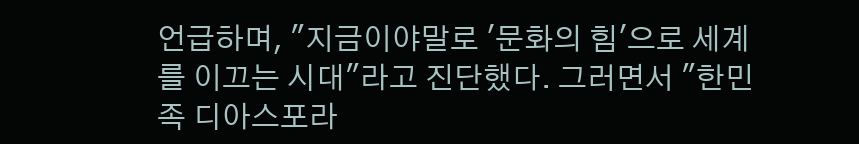언급하며, "지금이야말로 '문화의 힘'으로 세계를 이끄는 시대"라고 진단했다. 그러면서 "한민족 디아스포라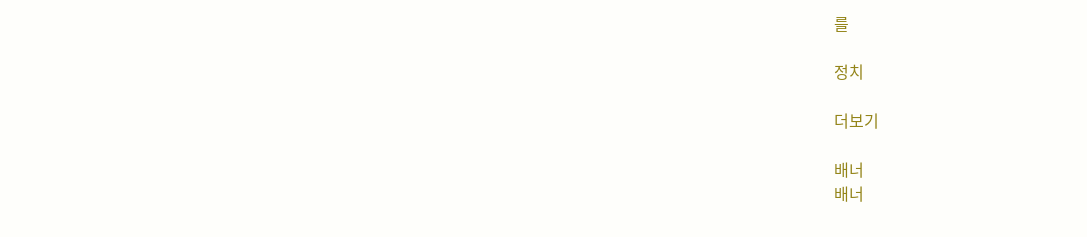를

정치

더보기

배너
배너